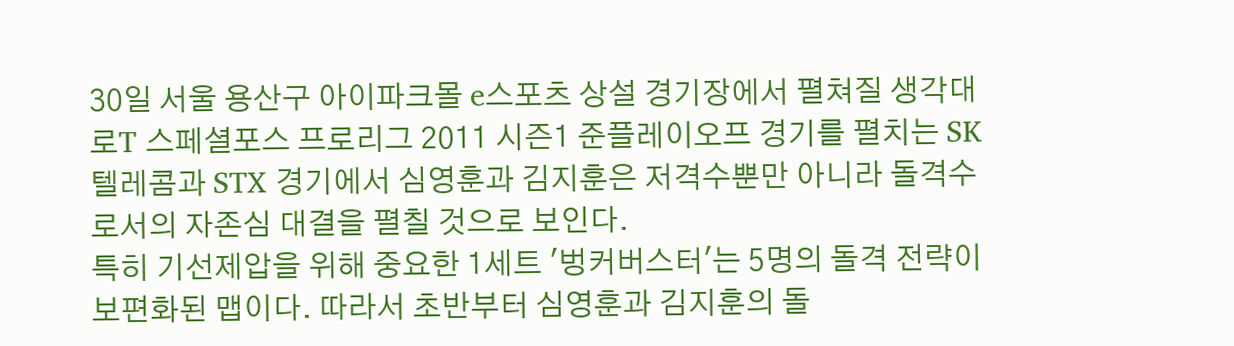30일 서울 용산구 아이파크몰 e스포츠 상설 경기장에서 펼쳐질 생각대로T 스페셜포스 프로리그 2011 시즌1 준플레이오프 경기를 펼치는 SK텔레콤과 STX 경기에서 심영훈과 김지훈은 저격수뿐만 아니라 돌격수로서의 자존심 대결을 펼칠 것으로 보인다.
특히 기선제압을 위해 중요한 1세트 '벙커버스터'는 5명의 돌격 전략이 보편화된 맵이다. 따라서 초반부터 심영훈과 김지훈의 돌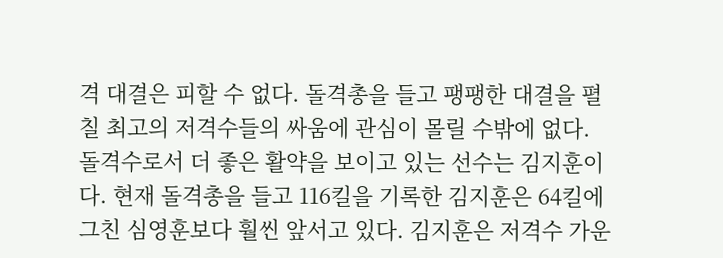격 대결은 피할 수 없다. 돌격총을 들고 팽팽한 대결을 펼칠 최고의 저격수들의 싸움에 관심이 몰릴 수밖에 없다.
돌격수로서 더 좋은 활약을 보이고 있는 선수는 김지훈이다. 현재 돌격총을 들고 116킬을 기록한 김지훈은 64킬에 그친 심영훈보다 훨씬 앞서고 있다. 김지훈은 저격수 가운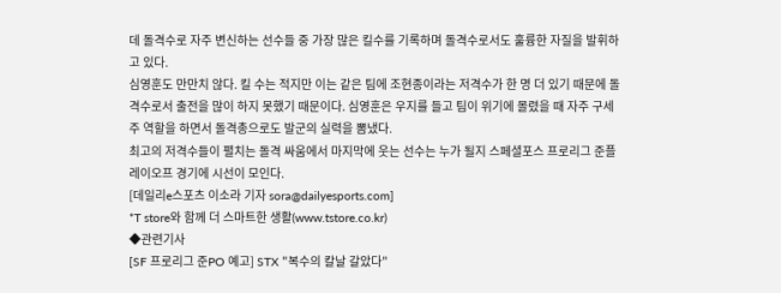데 돌격수로 자주 변신하는 선수들 중 가장 많은 킬수를 기록하며 돌격수로서도 훌륭한 자질을 발휘하고 있다.
심영훈도 만만치 않다. 킬 수는 적지만 이는 같은 팀에 조현종이라는 저격수가 한 명 더 있기 때문에 돌격수로서 출전을 많이 하지 못했기 때문이다. 심영훈은 우지를 들고 팀이 위기에 몰렸을 때 자주 구세주 역할을 하면서 돌격총으로도 발군의 실력을 뽐냈다.
최고의 저격수들이 펼치는 돌격 싸움에서 마지막에 웃는 선수는 누가 될지 스페셜포스 프로리그 준플레이오프 경기에 시선이 모인다.
[데일리e스포츠 이소라 기자 sora@dailyesports.com]
*T store와 함께 더 스마트한 생활(www.tstore.co.kr)
◆관련기사
[SF 프로리그 준PO 예고] STX "복수의 칼날 갈았다"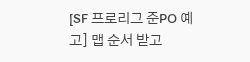[SF 프로리그 준PO 예고] 맵 순서 받고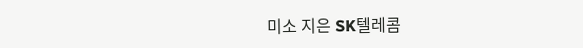미소 지은 SK텔레콤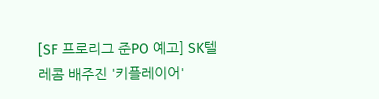[SF 프로리그 준PO 예고] SK텔레콤 배주진 '키플레이어'